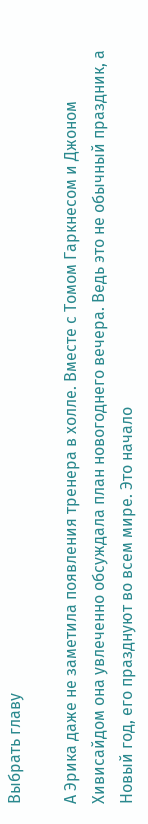Выбрать главу

А Эрика даже не заметила появления тренера в холле. Вместе с Томом Гаркнесом и Джоном Хивисайдом она увлеченно обсуждала план новогоднего вечера. Ведь это не обычный праздник, а Новый год, его празднуют во всем мире. Это начало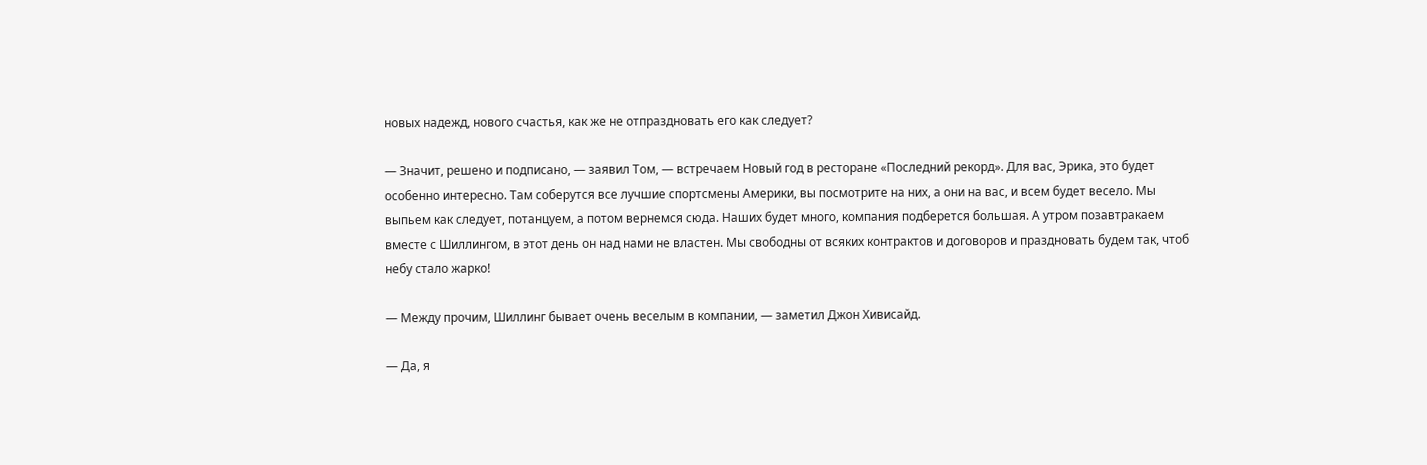новых надежд, нового счастья, как же не отпраздновать его как следует?

— Значит, решено и подписано, — заявил Том, — встречаем Новый год в ресторане «Последний рекорд». Для вас, Эрика, это будет особенно интересно. Там соберутся все лучшие спортсмены Америки, вы посмотрите на них, а они на вас, и всем будет весело. Мы выпьем как следует, потанцуем, а потом вернемся сюда. Наших будет много, компания подберется большая. А утром позавтракаем вместе с Шиллингом, в этот день он над нами не властен. Мы свободны от всяких контрактов и договоров и праздновать будем так, чтоб небу стало жарко!

— Между прочим, Шиллинг бывает очень веселым в компании, — заметил Джон Хивисайд.

— Да, я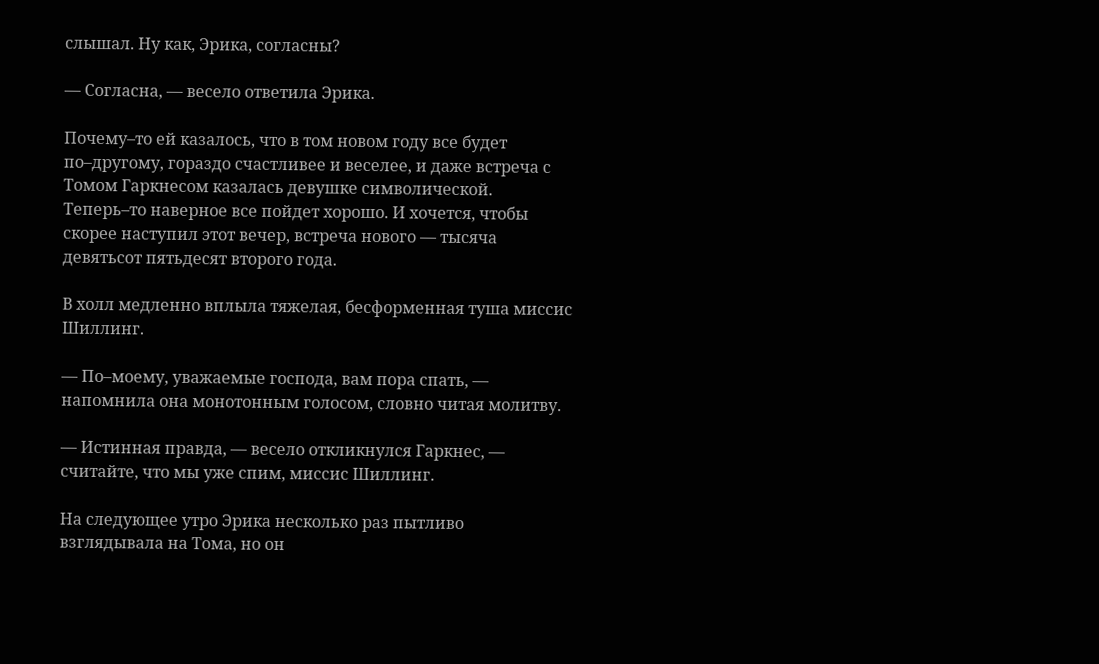слышал. Ну как, Эрика, согласны?

— Согласна, — весело ответила Эрика.

Почему–то ей казалось, что в том новом году все будет по–другому, гораздо счастливее и веселее, и даже встреча с Томом Гаркнесом казалась девушке символической. Теперь–то наверное все пойдет хорошо. И хочется, чтобы скорее наступил этот вечер, встреча нового — тысяча девятьсот пятьдесят второго года.

В холл медленно вплыла тяжелая, бесформенная туша миссис Шиллинг.

— По–моему, уважаемые господа, вам пора спать, — напомнила она монотонным голосом, словно читая молитву.

— Истинная правда, — весело откликнулся Гаркнес, — считайте, что мы уже спим, миссис Шиллинг.

На следующее утро Эрика несколько раз пытливо взглядывала на Тома, но он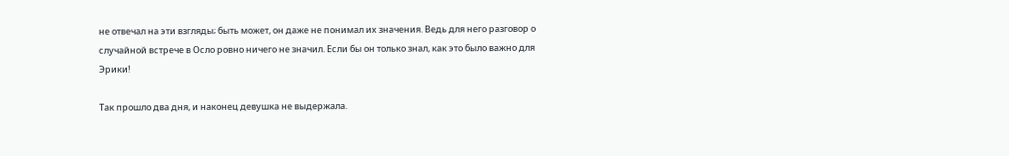не отвечал на эти взгляды; быть может, он даже не понимал их значения. Ведь для него разговор о случайной встрече в Осло ровно ничего не значил. Если бы он только знал, как это было важно для Эрики!

Так прошло два дня, и наконец девушка не выдержала.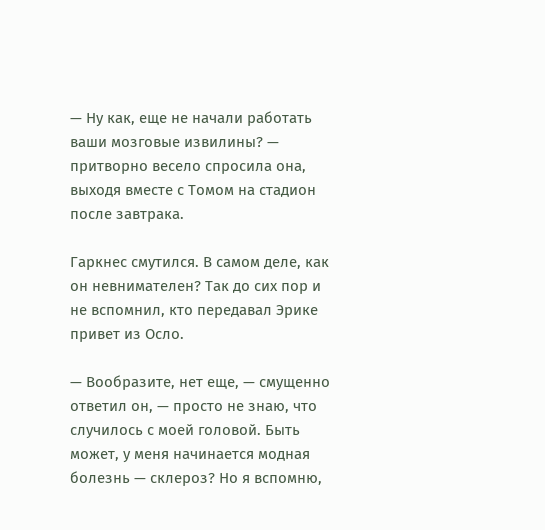— Ну как, еще не начали работать ваши мозговые извилины? — притворно весело спросила она, выходя вместе с Томом на стадион после завтрака.

Гаркнес смутился. В самом деле, как он невнимателен? Так до сих пор и не вспомнил, кто передавал Эрике привет из Осло.

— Вообразите, нет еще, — смущенно ответил он, — просто не знаю, что случилось с моей головой. Быть может, у меня начинается модная болезнь — склероз? Но я вспомню,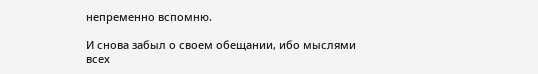непременно вспомню.

И снова забыл о своем обещании, ибо мыслями всех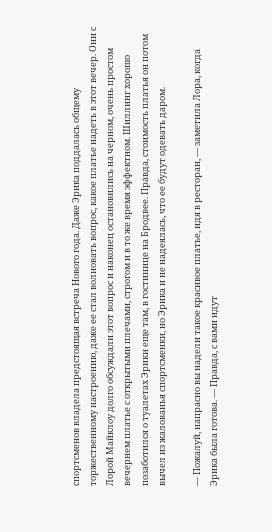спортсменов владела предстоящая встреча Нового года. Даже Эрика поддалась общему торжественному настроению, даже ее стал волновать вопрос, какое платье надеть в этот вечер. Они с Лорой Майклоу долго обсуждали этот вопрос и наконец остановились на черном, очень простом вечернем платье с открытыми плечами, строгом и в то же время эффектном. Шиллинг хорошо позаботился о туалетах Эрики еще там, в гостинице на Бродвее. Правда, стоимость платья он потом вычел из жалованья спортсменки, но Эрика и не надеялась, что ее будут одевать даром.

— Пожалуй, напрасно вы надели такое красивое платье, идя в ресторан, — заметила Лора, когда Эрика была готова. — Правда, с вами идут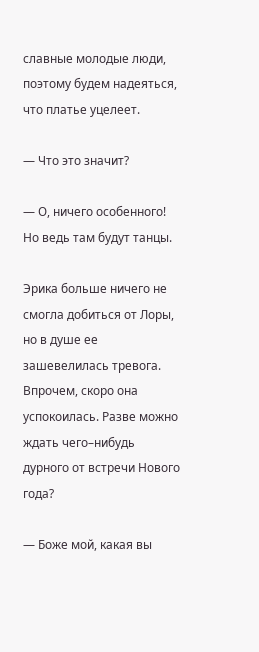славные молодые люди, поэтому будем надеяться, что платье уцелеет.

— Что это значит?

— О, ничего особенного! Но ведь там будут танцы.

Эрика больше ничего не смогла добиться от Лоры, но в душе ее зашевелилась тревога. Впрочем, скоро она успокоилась. Разве можно ждать чего–нибудь дурного от встречи Нового года?

— Боже мой, какая вы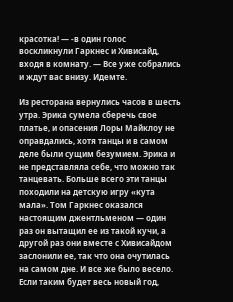красотка! — -в один голос воскликнули Гаркнес и Хивисайд, входя в комнату. — Все уже собрались и ждут вас внизу. Идемте.

Из ресторана вернулись часов в шесть утра. Эрика сумела сберечь свое платье, и опасения Лоры Майклоу не оправдались, хотя танцы и в самом деле были сущим безумием. Эрика и не представляла себе, что можно так танцевать. Больше всего эти танцы походили на детскую игру «кута мала». Том Гаркнес оказался настоящим джентльменом — один раз он вытащил ее из такой кучи, а другой раз они вместе с Хивисайдом заслонили ее, так что она очутилась на самом дне. И все же было весело. Если таким будет весь новый год,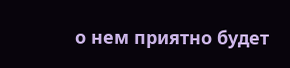о нем приятно будет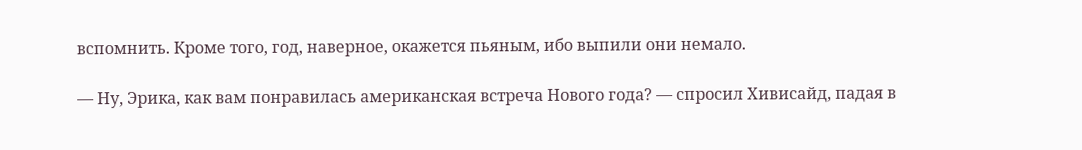вспомнить. Кроме того, год, наверное, окажется пьяным, ибо выпили они немало.

— Ну, Эрика, как вам понравилась американская встреча Нового года? — спросил Хивисайд, падая в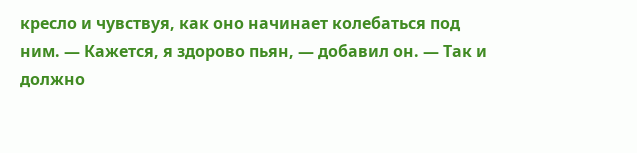кресло и чувствуя, как оно начинает колебаться под ним. — Кажется, я здорово пьян, — добавил он. — Так и должно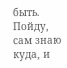быть. Пойду, сам знаю куда, и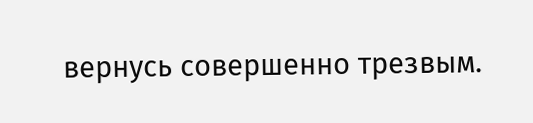вернусь совершенно трезвым.